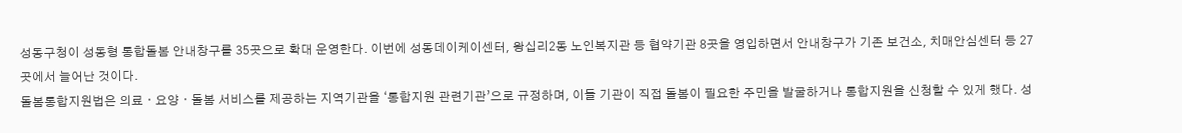성동구청이 성동형 통합돌봄 안내창구를 35곳으로 확대 운영한다. 이번에 성동데이케이센터, 왕십리2동 노인복지관 등 협약기관 8곳을 영입하면서 안내창구가 기존 보건소, 치매안심센터 등 27곳에서 늘어난 것이다.
돌봄통합지원법은 의료ㆍ요양ㆍ돌봄 서비스를 제공하는 지역기관을 ‘통합지원 관련기관’으로 규정하며, 이들 기관이 직접 돌봄이 필요한 주민을 발굴하거나 통합지원을 신청할 수 있게 했다. 성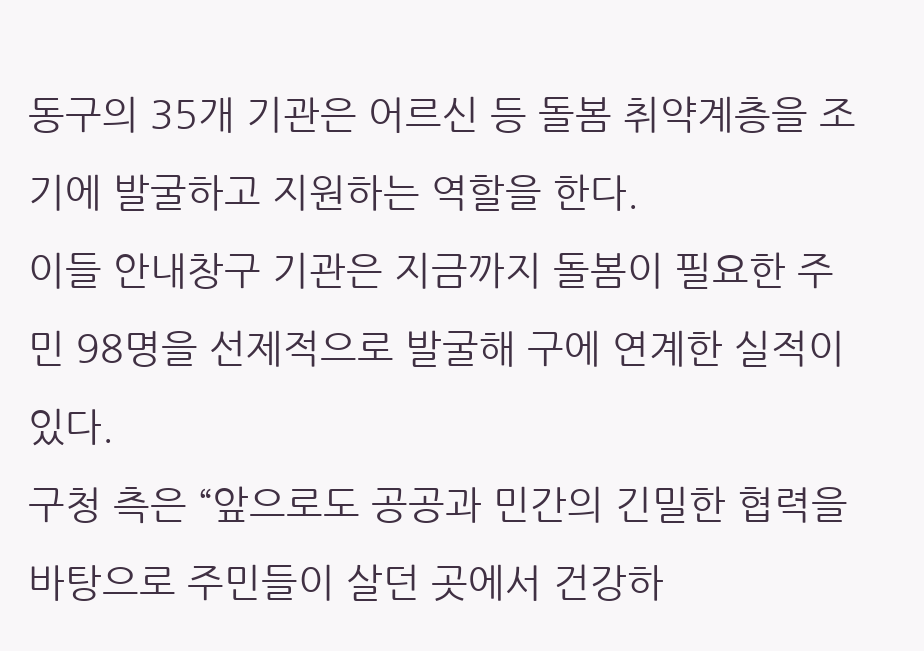동구의 35개 기관은 어르신 등 돌봄 취약계층을 조기에 발굴하고 지원하는 역할을 한다.
이들 안내창구 기관은 지금까지 돌봄이 필요한 주민 98명을 선제적으로 발굴해 구에 연계한 실적이 있다.
구청 측은 “앞으로도 공공과 민간의 긴밀한 협력을 바탕으로 주민들이 살던 곳에서 건강하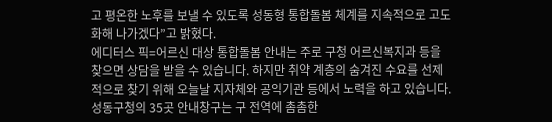고 평온한 노후를 보낼 수 있도록 성동형 통합돌봄 체계를 지속적으로 고도화해 나가겠다”고 밝혔다.
에디터스 픽=어르신 대상 통합돌봄 안내는 주로 구청 어르신복지과 등을 찾으면 상담을 받을 수 있습니다. 하지만 취약 계층의 숨겨진 수요를 선제적으로 찾기 위해 오늘날 지자체와 공익기관 등에서 노력을 하고 있습니다. 성동구청의 35곳 안내창구는 구 전역에 촘촘한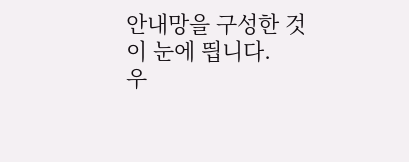안내망을 구성한 것이 눈에 띕니다.
우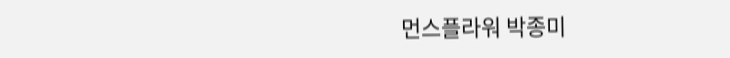먼스플라워 박종미